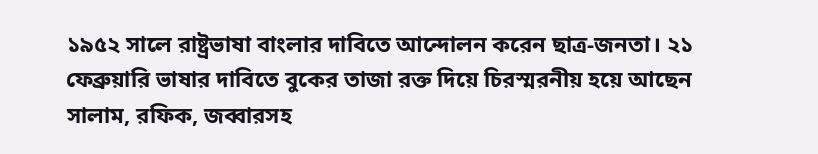১৯৫২ সালে রাষ্ট্রভাষা বাংলার দাবিতে আন্দোলন করেন ছাত্র-জনতা। ২১ ফেব্রুয়ারি ভাষার দাবিতে বুকের তাজা রক্ত দিয়ে চিরস্মরনীয় হয়ে আছেন সালাম, রফিক, জব্বারসহ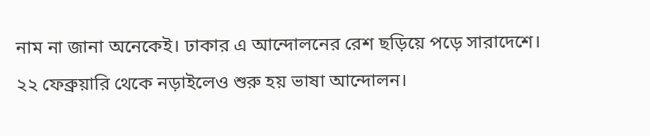নাম না জানা অনেকেই। ঢাকার এ আন্দোলনের রেশ ছড়িয়ে পড়ে সারাদেশে। ২২ ফেব্রুয়ারি থেকে নড়াইলেও শুরু হয় ভাষা আন্দোলন।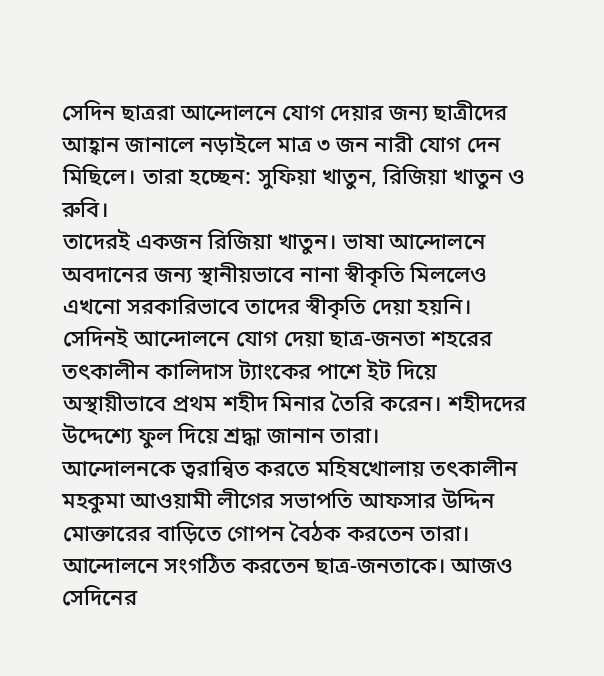সেদিন ছাত্ররা আন্দোলনে যোগ দেয়ার জন্য ছাত্রীদের আহ্বান জানালে নড়াইলে মাত্র ৩ জন নারী যোগ দেন মিছিলে। তারা হচ্ছেন: সুফিয়া খাতুন, রিজিয়া খাতুন ও রুবি।
তাদেরই একজন রিজিয়া খাতুন। ভাষা আন্দোলনে অবদানের জন্য স্থানীয়ভাবে নানা স্বীকৃতি মিললেও এখনো সরকারিভাবে তাদের স্বীকৃতি দেয়া হয়নি।
সেদিনই আন্দোলনে যোগ দেয়া ছাত্র-জনতা শহরের তৎকালীন কালিদাস ট্যাংকের পাশে ইট দিয়ে অস্থায়ীভাবে প্রথম শহীদ মিনার তৈরি করেন। শহীদদের উদ্দেশ্যে ফুল দিয়ে শ্রদ্ধা জানান তারা।
আন্দোলনকে ত্বরান্বিত করতে মহিষখোলায় তৎকালীন মহকুমা আওয়ামী লীগের সভাপতি আফসার উদ্দিন মোক্তারের বাড়িতে গোপন বৈঠক করতেন তারা। আন্দোলনে সংগঠিত করতেন ছাত্র-জনতাকে। আজও সেদিনের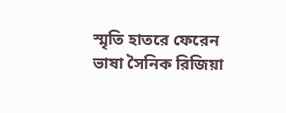স্মৃতি হাতরে ফেরেন ভাষা সৈনিক রিজিয়া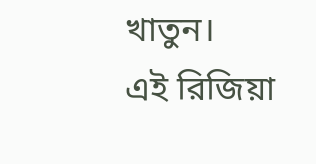খাতুন।
এই রিজিয়া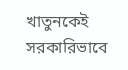খাতুনকেই সরকারিভাবে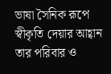ভাষা সৈনিক রূপে স্বীকৃতি দেয়ার আহ্বান তার পরিবার ও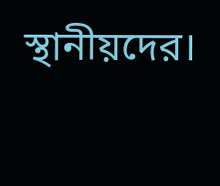স্থানীয়দের।